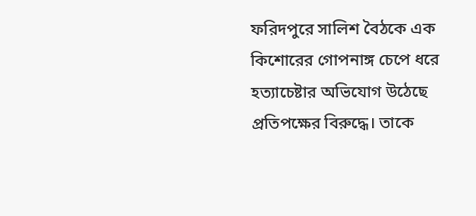ফরিদপুরে সালিশ বৈঠকে এক কিশোরের গোপনাঙ্গ চেপে ধরে হত্যাচেষ্টার অভিযোগ উঠেছে প্রতিপক্ষের বিরুদ্ধে। তাকে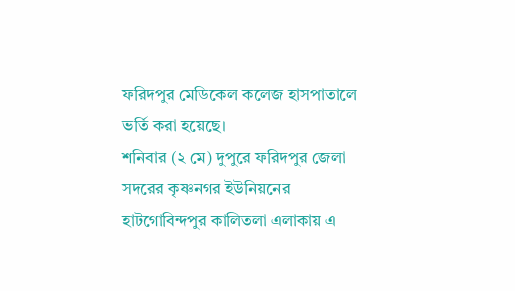ফরিদপুর মেডিকেল কলেজ হাসপাতালে ভর্তি করা হয়েছে।
শনিবার (২ মে) দুপুরে ফরিদপুর জেলা সদরের কৃষ্ণনগর ইউনিয়নের হাটগোবিন্দপুর কালিতলা এলাকায় এ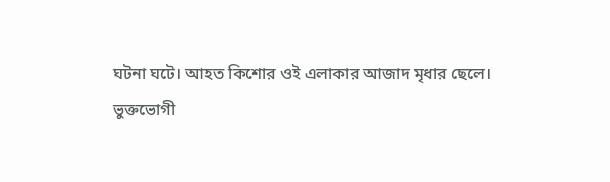ঘটনা ঘটে। আহত কিশোর ওই এলাকার আজাদ মৃধার ছেলে।
ভুক্তভোগী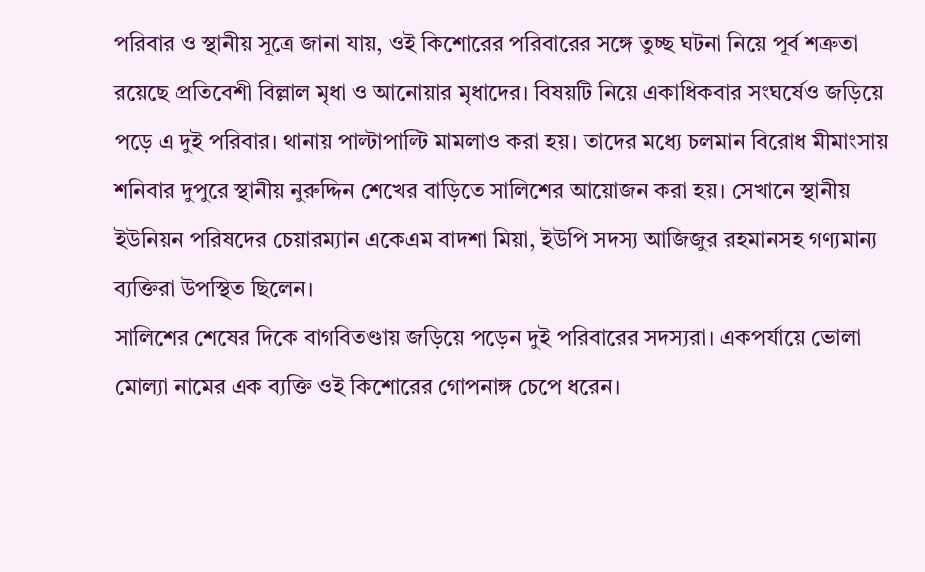পরিবার ও স্থানীয় সূত্রে জানা যায়, ওই কিশোরের পরিবারের সঙ্গে তুচ্ছ ঘটনা নিয়ে পূর্ব শত্রুতা রয়েছে প্রতিবেশী বিল্লাল মৃধা ও আনোয়ার মৃধাদের। বিষয়টি নিয়ে একাধিকবার সংঘর্ষেও জড়িয়ে পড়ে এ দুই পরিবার। থানায় পাল্টাপাল্টি মামলাও করা হয়। তাদের মধ্যে চলমান বিরোধ মীমাংসায় শনিবার দুপুরে স্থানীয় নুরুদ্দিন শেখের বাড়িতে সালিশের আয়োজন করা হয়। সেখানে স্থানীয় ইউনিয়ন পরিষদের চেয়ারম্যান একেএম বাদশা মিয়া, ইউপি সদস্য আজিজুর রহমানসহ গণ্যমান্য ব্যক্তিরা উপস্থিত ছিলেন।
সালিশের শেষের দিকে বাগবিতণ্ডায় জড়িয়ে পড়েন দুই পরিবারের সদস্যরা। একপর্যায়ে ভোলা মোল্যা নামের এক ব্যক্তি ওই কিশোরের গোপনাঙ্গ চেপে ধরেন।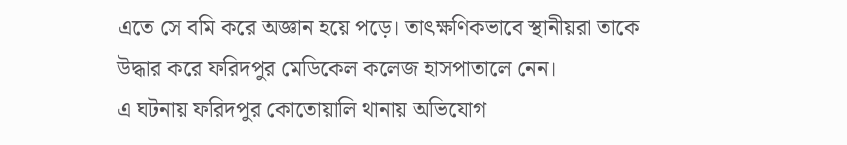এতে সে বমি করে অজ্ঞান হয়ে পড়ে। তাৎক্ষণিকভাবে স্থানীয়রা তাকে উদ্ধার করে ফরিদপুর মেডিকেল কলেজ হাসপাতালে নেন।
এ ঘটনায় ফরিদপুর কোতোয়ালি থানায় অভিযোগ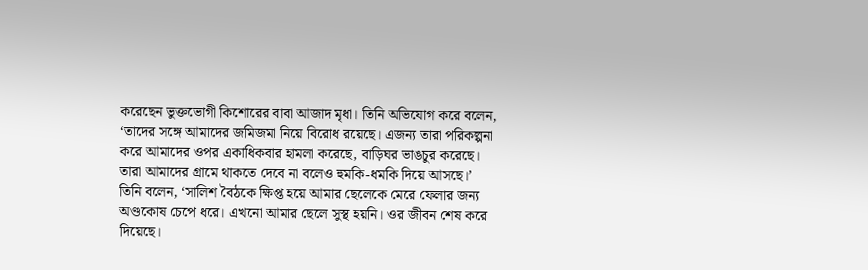করেছেন ভুক্তভোগী কিশোরের বাবা আজাদ মৃধা। তিনি অভিযোগ করে বলেন, ‘তাদের সঙ্গে আমাদের জমিজমা নিয়ে বিরোধ রয়েছে। এজন্য তারা পরিকল্পনা করে আমাদের ওপর একাধিকবার হামলা করেছে, বাড়িঘর ভাঙচুর করেছে। তারা আমাদের গ্রামে থাকতে দেবে না বলেও হুমকি-ধমকি দিয়ে আসছে।’
তিনি বলেন, ‘সালিশ বৈঠকে ক্ষিপ্ত হয়ে আমার ছেলেকে মেরে ফেলার জন্য অণ্ডকোষ চেপে ধরে। এখনো আমার ছেলে সুস্থ হয়নি। ওর জীবন শেষ করে দিয়েছে।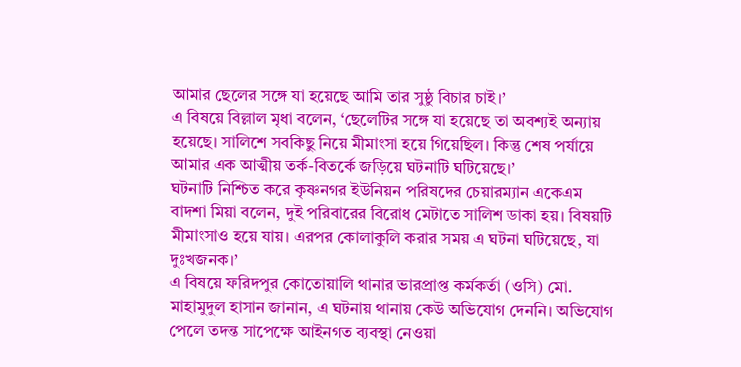আমার ছেলের সঙ্গে যা হয়েছে আমি তার সুষ্ঠু বিচার চাই।’
এ বিষয়ে বিল্লাল মৃধা বলেন, ‘ছেলেটির সঙ্গে যা হয়েছে তা অবশ্যই অন্যায় হয়েছে। সালিশে সবকিছু নিয়ে মীমাংসা হয়ে গিয়েছিল। কিন্তু শেষ পর্যায়ে আমার এক আত্মীয় তর্ক-বিতর্কে জড়িয়ে ঘটনাটি ঘটিয়েছে।’
ঘটনাটি নিশ্চিত করে কৃষ্ণনগর ইউনিয়ন পরিষদের চেয়ারম্যান একেএম বাদশা মিয়া বলেন, দুই পরিবারের বিরোধ মেটাতে সালিশ ডাকা হয়। বিষয়টি মীমাংসাও হয়ে যায়। এরপর কোলাকুলি করার সময় এ ঘটনা ঘটিয়েছে, যা দুঃখজনক।’
এ বিষয়ে ফরিদপুর কোতোয়ালি থানার ভারপ্রাপ্ত কর্মকর্তা (ওসি) মো. মাহামুদুল হাসান জানান, এ ঘটনায় থানায় কেউ অভিযোগ দেননি। অভিযোগ পেলে তদন্ত সাপেক্ষে আইনগত ব্যবস্থা নেওয়া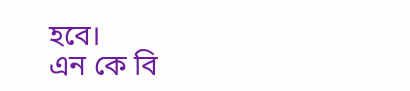হবে।
এন কে বি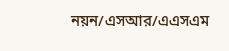নয়ন/এসআর/এএসএম